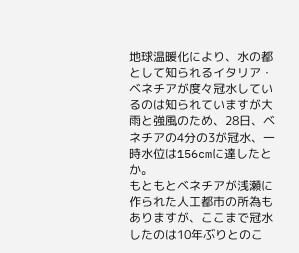地球温暖化により、水の都として知られるイタリア・ベネチアが度々冠水しているのは知られていますが大雨と強風のため、28日、ベネチアの4分の3が冠水、一時水位は156cmに達したとか。
もともとベネチアが浅瀬に作られた人工都市の所為もありますが、ここまで冠水したのは10年ぶりとのこ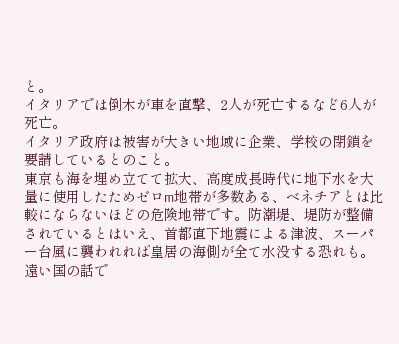と。
イタリアでは倒木が車を直撃、2人が死亡するなど6人が死亡。
イタリア政府は被害が大きい地域に企業、学校の閉鎖を要請しているとのこと。
東京も海を埋め立てて拡大、高度成長時代に地下水を大量に使用したためゼロm地帯が多数ある、ベネチアとは比較にならないほどの危険地帯です。防潮堤、堤防が整備されているとはいえ、首都直下地震による津波、スーパー台風に襲われれば皇居の海側が全て水没する恐れも。
遠い国の話で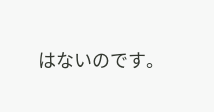はないのです。